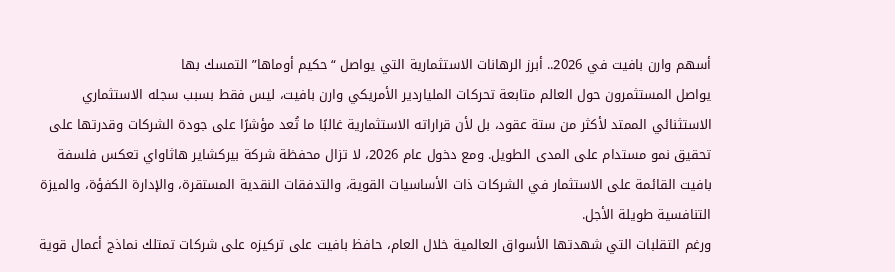أسهم وارن بافيت في 2026.. أبرز الرهانات الاستثمارية التي يواصل “حكيم أوماها” التمسك بها
يواصل المستثمرون حول العالم متابعة تحركات الملياردير الأمريكي وارن بافيت، ليس فقط بسبب سجله الاستثماري الاستثنائي الممتد لأكثر من ستة عقود، بل لأن قراراته الاستثمارية غالبًا ما تُعد مؤشرًا على جودة الشركات وقدرتها على تحقيق نمو مستدام على المدى الطويل. ومع دخول عام 2026، لا تزال محفظة شركة بيركشاير هاثاواي تعكس فلسفة بافيت القائمة على الاستثمار في الشركات ذات الأساسيات القوية، والتدفقات النقدية المستقرة، والإدارة الكفؤة، والميزة التنافسية طويلة الأجل.
ورغم التقلبات التي شهدتها الأسواق العالمية خلال العام، حافظ بافيت على تركيزه على شركات تمتلك نماذج أعمال قوية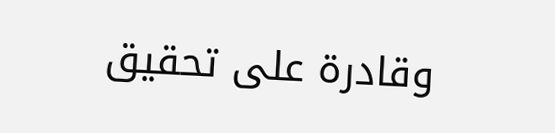وقادرة على تحقيق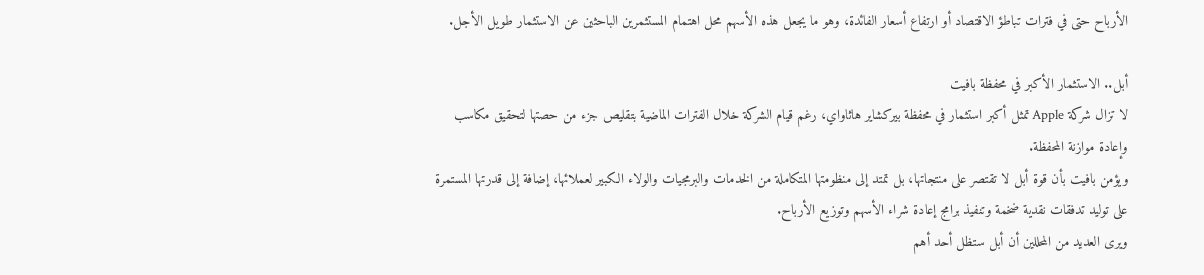الأرباح حتى في فترات تباطؤ الاقتصاد أو ارتفاع أسعار الفائدة، وهو ما يجعل هذه الأسهم محل اهتمام المستثمرين الباحثين عن الاستثمار طويل الأجل.

أبل.. الاستثمار الأكبر في محفظة بافيت
لا تزال شركة Apple تمثل أكبر استثمار في محفظة بيركشاير هاثاواي، رغم قيام الشركة خلال الفترات الماضية بتقليص جزء من حصتها لتحقيق مكاسب وإعادة موازنة المحفظة.
ويؤمن بافيت بأن قوة أبل لا تقتصر على منتجاتها، بل تمتد إلى منظومتها المتكاملة من الخدمات والبرمجيات والولاء الكبير لعملائها، إضافة إلى قدرتها المستمرة على توليد تدفقات نقدية ضخمة وتنفيذ برامج إعادة شراء الأسهم وتوزيع الأرباح.
ويرى العديد من المحللين أن أبل ستظل أحد أهم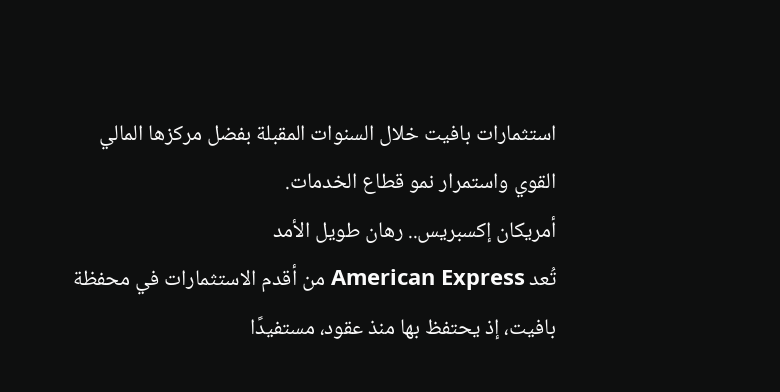استثمارات بافيت خلال السنوات المقبلة بفضل مركزها المالي القوي واستمرار نمو قطاع الخدمات.
أمريكان إكسبريس.. رهان طويل الأمد
تُعد American Express من أقدم الاستثمارات في محفظة بافيت، إذ يحتفظ بها منذ عقود، مستفيدًا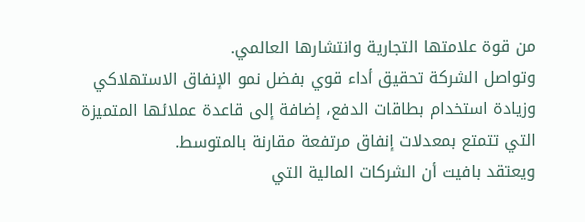من قوة علامتها التجارية وانتشارها العالمي.
وتواصل الشركة تحقيق أداء قوي بفضل نمو الإنفاق الاستهلاكي وزيادة استخدام بطاقات الدفع، إضافة إلى قاعدة عملائها المتميزة التي تتمتع بمعدلات إنفاق مرتفعة مقارنة بالمتوسط.
ويعتقد بافيت أن الشركات المالية التي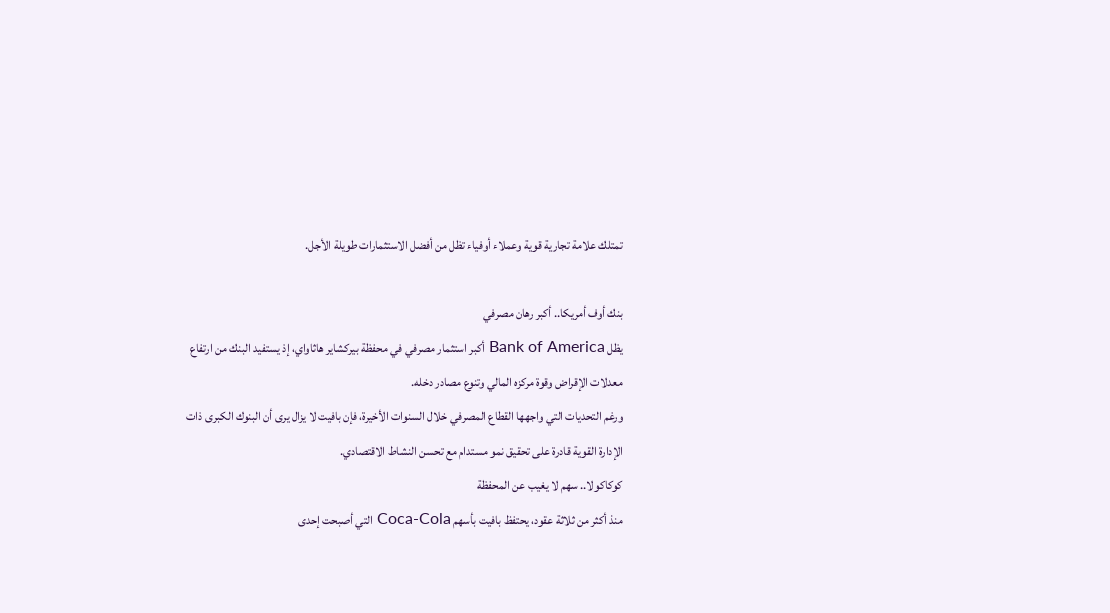تمتلك علامة تجارية قوية وعملاء أوفياء تظل من أفضل الاستثمارات طويلة الأجل.

بنك أوف أمريكا.. أكبر رهان مصرفي
يظل Bank of America أكبر استثمار مصرفي في محفظة بيركشاير هاثاواي، إذ يستفيد البنك من ارتفاع معدلات الإقراض وقوة مركزه المالي وتنوع مصادر دخله.
ورغم التحديات التي واجهها القطاع المصرفي خلال السنوات الأخيرة، فإن بافيت لا يزال يرى أن البنوك الكبرى ذات الإدارة القوية قادرة على تحقيق نمو مستدام مع تحسن النشاط الاقتصادي.
كوكاكولا.. سهم لا يغيب عن المحفظة
منذ أكثر من ثلاثة عقود، يحتفظ بافيت بأسهم Coca-Cola التي أصبحت إحدى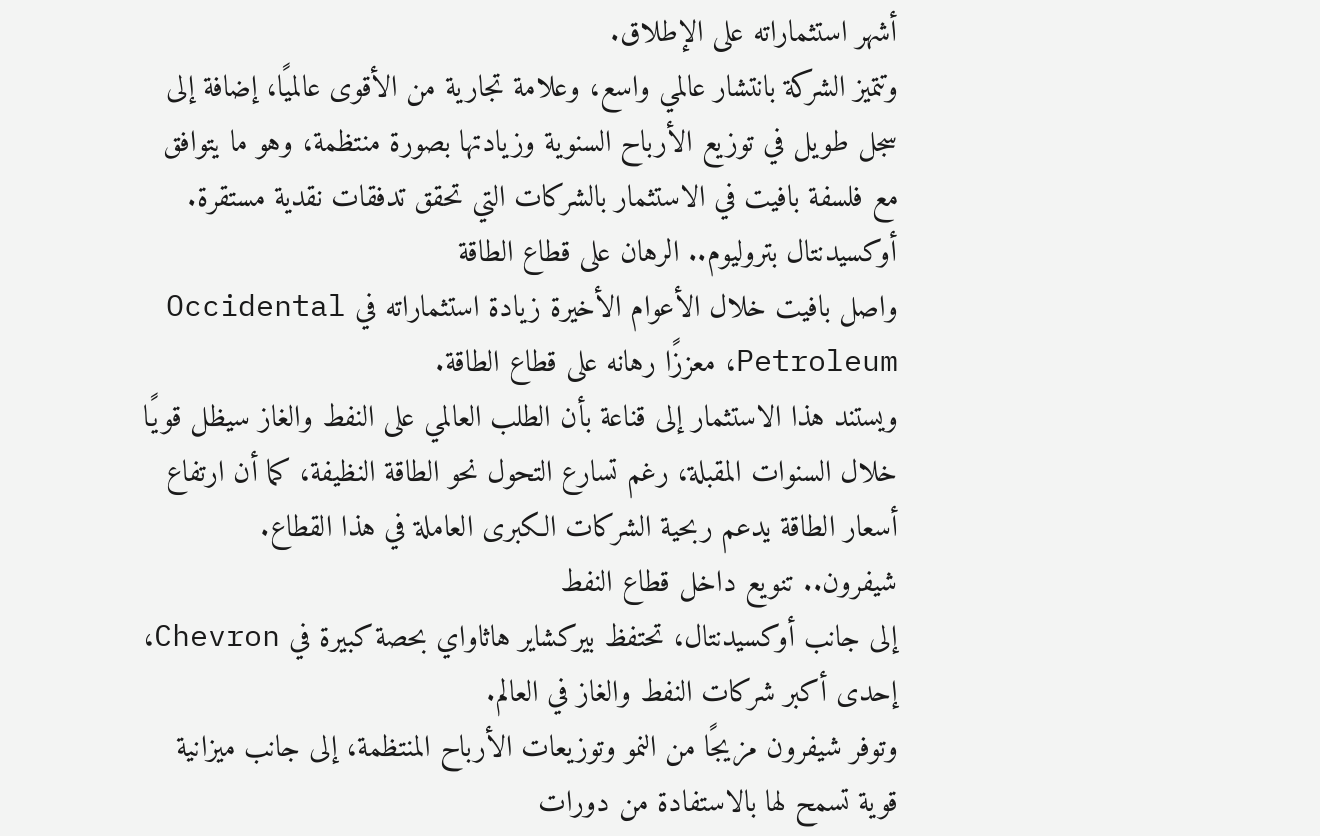أشهر استثماراته على الإطلاق.
وتتميز الشركة بانتشار عالمي واسع، وعلامة تجارية من الأقوى عالميًا، إضافة إلى سجل طويل في توزيع الأرباح السنوية وزيادتها بصورة منتظمة، وهو ما يتوافق مع فلسفة بافيت في الاستثمار بالشركات التي تحقق تدفقات نقدية مستقرة.
أوكسيدنتال بتروليوم.. الرهان على قطاع الطاقة
واصل بافيت خلال الأعوام الأخيرة زيادة استثماراته في Occidental Petroleum، معززًا رهانه على قطاع الطاقة.
ويستند هذا الاستثمار إلى قناعة بأن الطلب العالمي على النفط والغاز سيظل قويًا خلال السنوات المقبلة، رغم تسارع التحول نحو الطاقة النظيفة، كما أن ارتفاع أسعار الطاقة يدعم ربحية الشركات الكبرى العاملة في هذا القطاع.
شيفرون.. تنويع داخل قطاع النفط
إلى جانب أوكسيدنتال، تحتفظ بيركشاير هاثاواي بحصة كبيرة في Chevron، إحدى أكبر شركات النفط والغاز في العالم.
وتوفر شيفرون مزيجًا من النمو وتوزيعات الأرباح المنتظمة، إلى جانب ميزانية قوية تسمح لها بالاستفادة من دورات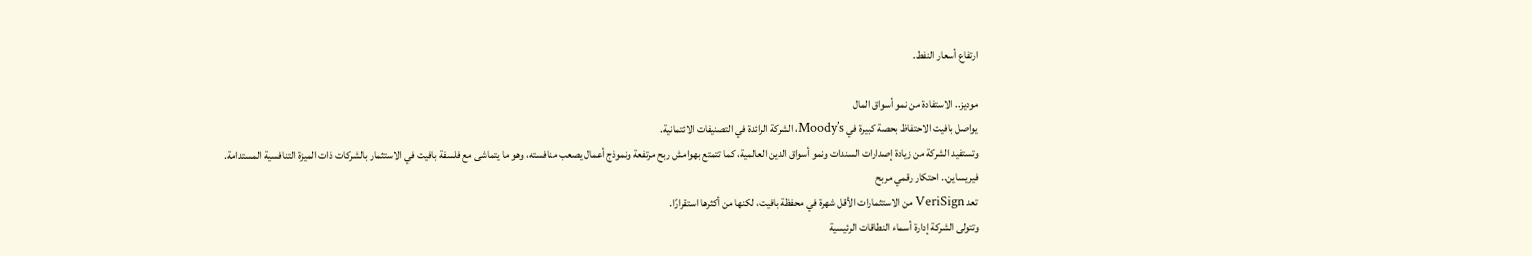ارتفاع أسعار النفط.

موديز.. الاستفادة من نمو أسواق المال
يواصل بافيت الاحتفاظ بحصة كبيرة في Moody’s، الشركة الرائدة في التصنيفات الائتمانية.
وتستفيد الشركة من زيادة إصدارات السندات ونمو أسواق الدين العالمية، كما تتمتع بهوامش ربح مرتفعة ونموذج أعمال يصعب منافسته، وهو ما يتماشى مع فلسفة بافيت في الاستثمار بالشركات ذات الميزة التنافسية المستدامة.
فيريساين.. احتكار رقمي مربح
تعد VeriSign من الاستثمارات الأقل شهرة في محفظة بافيت، لكنها من أكثرها استقرارًا.
وتتولى الشركة إدارة أسماء النطاقات الرئيسية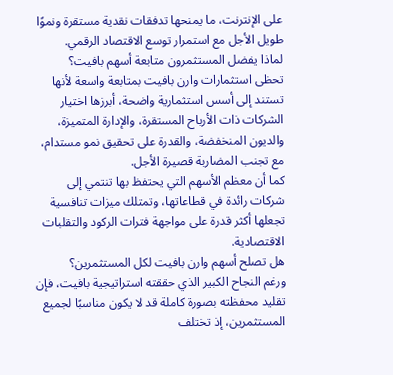على الإنترنت، ما يمنحها تدفقات نقدية مستقرة ونموًا طويل الأجل مع استمرار توسع الاقتصاد الرقمي.
لماذا يفضل المستثمرون متابعة أسهم بافيت؟
تحظى استثمارات وارن بافيت بمتابعة واسعة لأنها تستند إلى أسس استثمارية واضحة، أبرزها اختيار الشركات ذات الأرباح المستقرة، والإدارة المتميزة، والديون المنخفضة، والقدرة على تحقيق نمو مستدام، مع تجنب المضاربة قصيرة الأجل.
كما أن معظم الأسهم التي يحتفظ بها تنتمي إلى شركات رائدة في قطاعاتها، وتمتلك ميزات تنافسية تجعلها أكثر قدرة على مواجهة فترات الركود والتقلبات الاقتصادية.
هل تصلح أسهم وارن بافيت لكل المستثمرين؟
ورغم النجاح الكبير الذي حققته استراتيجية بافيت، فإن تقليد محفظته بصورة كاملة قد لا يكون مناسبًا لجميع المستثمرين، إذ تختلف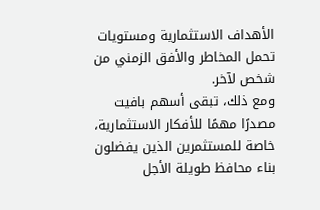الأهداف الاستثمارية ومستويات تحمل المخاطر والأفق الزمني من شخص لآخر.
ومع ذلك، تبقى أسهم بافيت مصدرًا مهمًا للأفكار الاستثمارية، خاصة للمستثمرين الذين يفضلون بناء محافظ طويلة الأجل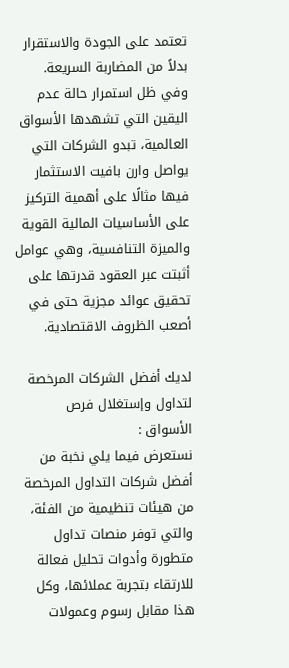تعتمد على الجودة والاستقرار بدلاً من المضاربة السريعة.
وفي ظل استمرار حالة عدم اليقين التي تشهدها الأسواق العالمية، تبدو الشركات التي يواصل وارن بافيت الاستثمار فيها مثالًا على أهمية التركيز على الأساسيات المالية القوية والميزة التنافسية، وهي عوامل أثبتت عبر العقود قدرتها على تحقيق عوائد مجزية حتى في أصعب الظروف الاقتصادية.

لديك أفضل الشركات المرخصة لتداول وإستغلال فرص الأسواق :
نستعرض فيما يلي نخبة من أفضل شركات التداول المرخصة من هيئات تنظيمية من الفئة، والتي توفر منصات تداول متطورة وأدوات تحليل فعالة للارتقاء بتجربة عملائها، وكل هذا مقابل رسوم وعمولات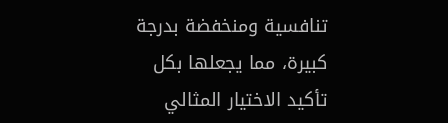تنافسية ومنخفضة بدرجة كبيرة، مما يجعلها بكل تأكيد الاختيار المثالي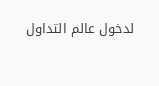لدخول عالم التداول